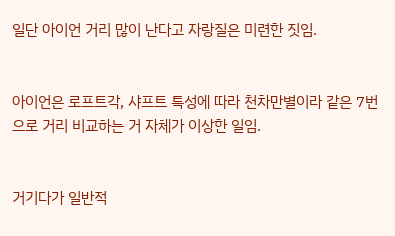일단 아이언 거리 많이 난다고 자랑질은 미련한 짓임.


아이언은 로프트각, 샤프트 특성에 따라 천차만별이라 같은 7번으로 거리 비교하는 거 자체가 이상한 일임.


거기다가 일반적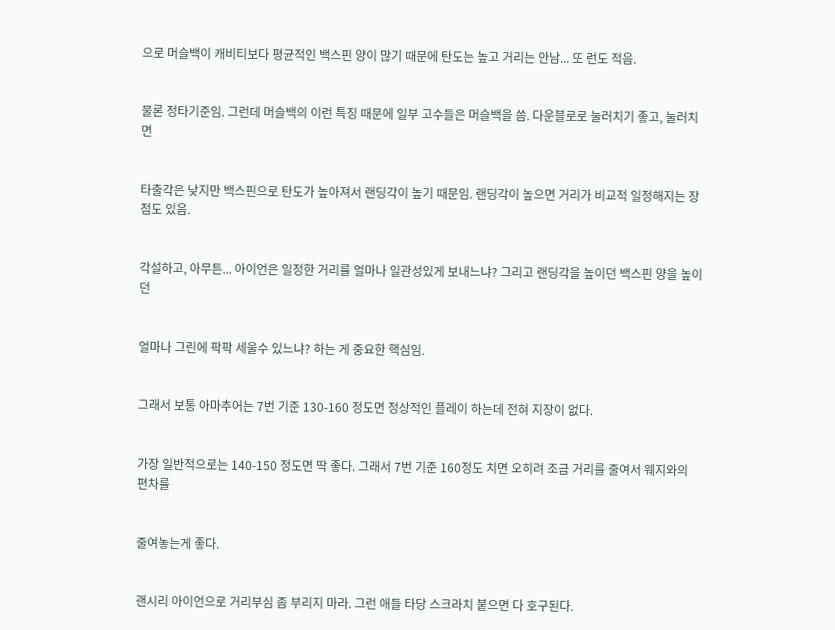으로 머슬백이 캐비티보다 평균적인 백스핀 양이 많기 때문에 탄도는 높고 거리는 안남... 또 런도 적음.


물론 정타기준임. 그런데 머슬백의 이런 특징 때문에 일부 고수들은 머슬백을 씀. 다운블로로 눌러치기 좋고, 눌러치면


타출각은 낮지만 백스핀으로 탄도가 높아져서 랜딩각이 높기 때문임. 랜딩각이 높으면 거리가 비교적 일정해지는 장점도 있음.


각설하고, 아무튼... 아이언은 일정한 거리를 얼마나 일관성있게 보내느냐? 그리고 랜딩각을 높이던 백스핀 양을 높이던


얼마나 그린에 팍팍 세울수 있느냐? 하는 게 중요한 핵심임.


그래서 보통 아마추어는 7번 기준 130-160 정도면 정상적인 플레이 하는데 전혀 지장이 없다.


가장 일반적으로는 140-150 정도면 딱 좋다. 그래서 7번 기준 160정도 치면 오히려 조금 거리를 줄여서 웨지와의 편차를


줄여놓는게 좋다.


괜시리 아이언으로 거리부심 좀 부리지 마라. 그런 애들 타당 스크라치 붙으면 다 호구된다.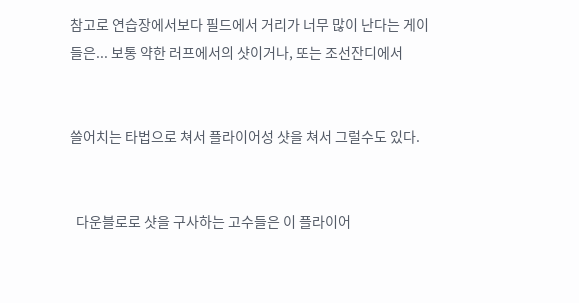참고로 연습장에서보다 필드에서 거리가 너무 많이 난다는 게이들은... 보통 약한 러프에서의 샷이거나, 또는 조선잔디에서


쓸어치는 타법으로 쳐서 플라이어성 샷을 쳐서 그럴수도 있다.


  다운블로로 샷을 구사하는 고수들은 이 플라이어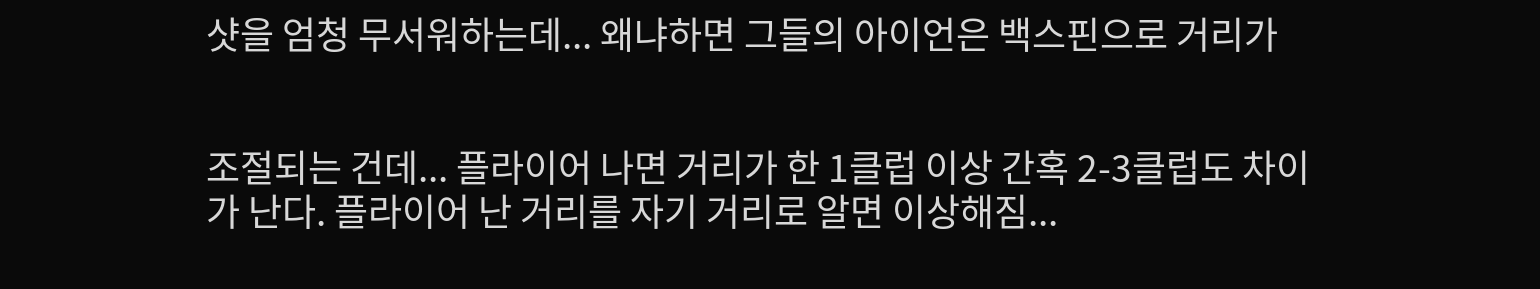샷을 엄청 무서워하는데... 왜냐하면 그들의 아이언은 백스핀으로 거리가


조절되는 건데... 플라이어 나면 거리가 한 1클럽 이상 간혹 2-3클럽도 차이가 난다. 플라이어 난 거리를 자기 거리로 알면 이상해짐...